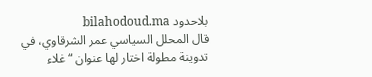بلاحدود bilahodoud.ma
قال المحلل السياسي عمر الشرقاوي، في تدوينة مطولة اختار لها عنوان “غلاء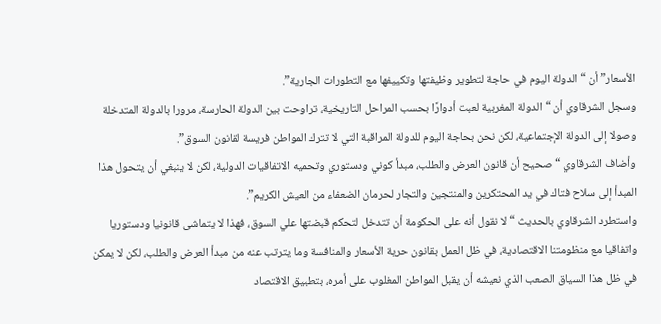الأسعار” أن “الدولة اليوم في حاجة لتطوير وظيفتها وتكييفها مع التطورات الجارية”.
وسجل الشرقاوي أن “الدولة المغربية لعبت أدوارًا بحسب المراحل التاريخية، تراوحت بين الدولة الحارسة، مرورا بالدولة المتدخلة وصولا إلى الدولة الإجتماعية، لكن نحن بحاجة اليوم للدولة المراقبة التي لا تترك المواطن فريسة لقانون السوق”.
وأضاف الشرقاوي “صحيح أن قانون العرض والطلب، مبدأ كوني ودستوري وتحميه الاتفاقيات الدولية، لكن لا ينبغي أن يتحول هذا المبدأ إلى سلاح فتاك في يد المحتكرين والمنتجين والتجار لحرمان الضعفاء من العيش الكريم”.
واستطرد الشرقاوي بالحديث “لا نقول أنه على الحكومة أن تتدخل لتحكم قبضتها علي السوق، فهذا لا يتماشى قانونيا ودستوريا واتفاقيا مع منظومتنا الاقتصادية، في ظل العمل بقانون حرية الأسعار والمنافسة وما يترتب عنه من مبدأ العرض والطلب، لكن لا يمكن في ظل هذا السياق الصعب الذي نعيشه أن يقبل المواطن المغلوب على أمره، بتطبيق الاقتصاد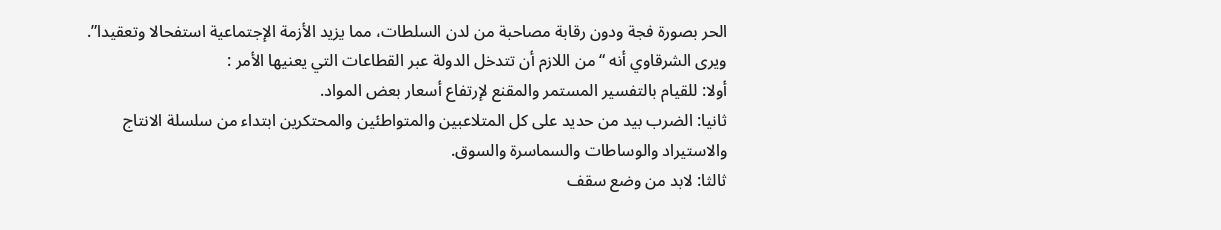الحر بصورة فجة ودون رقابة مصاحبة من لدن السلطات، مما يزيد الأزمة الإجتماعية استفحالا وتعقيدا”.
ويرى الشرقاوي أنه “من اللازم أن تتدخل الدولة عبر القطاعات التي يعنيها الأمر :
أولا: للقيام بالتفسير المستمر والمقنع لإرتفاع أسعار بعض المواد.
ثانيا: الضرب بيد من حديد على كل المتلاعبين والمتواطئين والمحتكرين ابتداء من سلسلة الانتاج والاستيراد والوساطات والسماسرة والسوق.
ثالثا: لابد من وضع سقف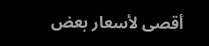أقصى لأسعار بعض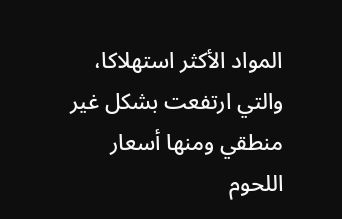المواد الأكثر استهلاكا، والتي ارتفعت بشكل غير منطقي ومنها أسعار اللحوم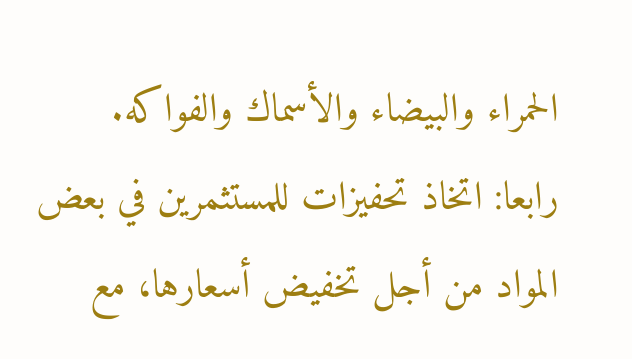الحمراء والبيضاء والأسماك والفواكه.
رابعا: اتخاذ تحفيزات للمستثمرين في بعض المواد من أجل تخفيض أسعارها، مع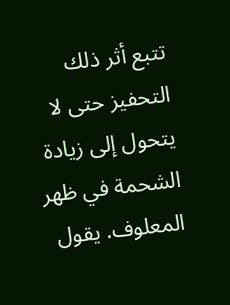تتبع أثر ذلك التحفيز حتى لا يتحول إلى زيادة الشحمة في ظهر المعلوف. يقول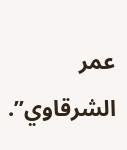عمر الشرقاوي”.